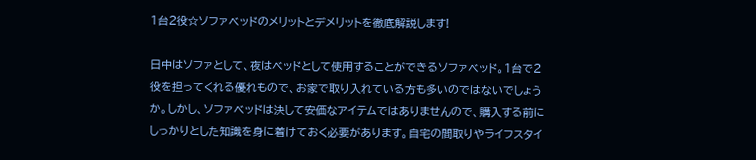1台2役☆ソファベッドのメリットとデメリットを徹底解説します!

日中はソファとして、夜はベッドとして使用することができるソファベッド。1台で2役を担ってくれる優れもので、お家で取り入れている方も多いのではないでしょうか。しかし、ソファベッドは決して安価なアイテムではありませんので、購入する前にしっかりとした知識を身に着けておく必要があります。自宅の間取りやライフスタイ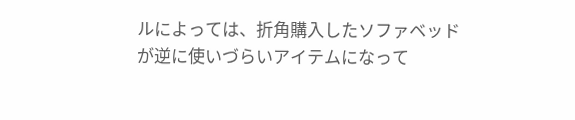ルによっては、折角購入したソファベッドが逆に使いづらいアイテムになって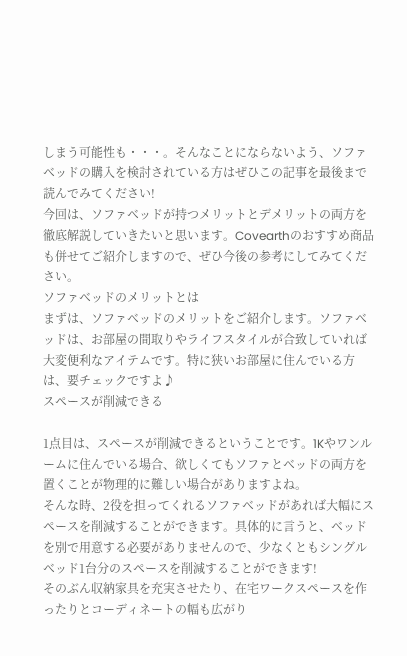しまう可能性も・・・。そんなことにならないよう、ソファベッドの購入を検討されている方はぜひこの記事を最後まで読んでみてください!
今回は、ソファベッドが持つメリットとデメリットの両方を徹底解説していきたいと思います。Covearthのおすすめ商品も併せてご紹介しますので、ぜひ今後の参考にしてみてください。
ソファベッドのメリットとは
まずは、ソファベッドのメリットをご紹介します。ソファベッドは、お部屋の間取りやライフスタイルが合致していれば大変便利なアイテムです。特に狭いお部屋に住んでいる方は、要チェックですよ♪
スペースが削減できる

1点目は、スペースが削減できるということです。1Kやワンルームに住んでいる場合、欲しくてもソファとベッドの両方を置くことが物理的に難しい場合がありますよね。
そんな時、2役を担ってくれるソファベッドがあれば大幅にスペースを削減することができます。具体的に言うと、ベッドを別で用意する必要がありませんので、少なくともシングルベッド1台分のスペースを削減することができます!
そのぶん収納家具を充実させたり、在宅ワークスペースを作ったりとコーディネートの幅も広がり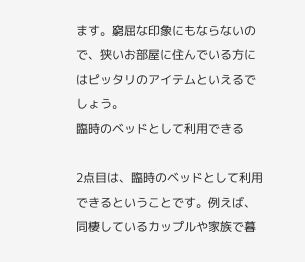ます。窮屈な印象にもならないので、狭いお部屋に住んでいる方にはピッタリのアイテムといえるでしょう。
臨時のベッドとして利用できる

2点目は、臨時のベッドとして利用できるということです。例えば、同棲しているカップルや家族で暮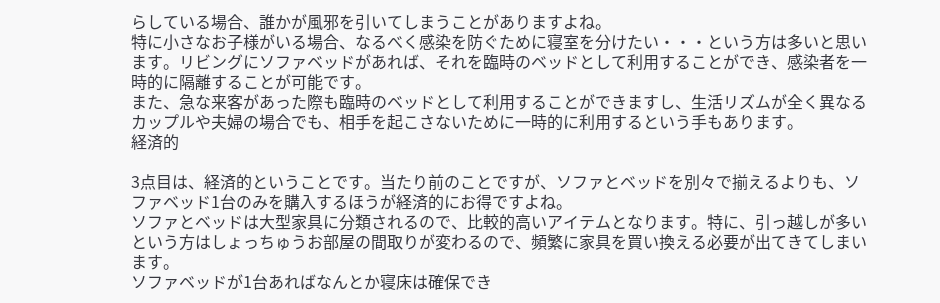らしている場合、誰かが風邪を引いてしまうことがありますよね。
特に小さなお子様がいる場合、なるべく感染を防ぐために寝室を分けたい・・・という方は多いと思います。リビングにソファベッドがあれば、それを臨時のベッドとして利用することができ、感染者を一時的に隔離することが可能です。
また、急な来客があった際も臨時のベッドとして利用することができますし、生活リズムが全く異なるカップルや夫婦の場合でも、相手を起こさないために一時的に利用するという手もあります。
経済的

3点目は、経済的ということです。当たり前のことですが、ソファとベッドを別々で揃えるよりも、ソファベッド1台のみを購入するほうが経済的にお得ですよね。
ソファとベッドは大型家具に分類されるので、比較的高いアイテムとなります。特に、引っ越しが多いという方はしょっちゅうお部屋の間取りが変わるので、頻繁に家具を買い換える必要が出てきてしまいます。
ソファベッドが1台あればなんとか寝床は確保でき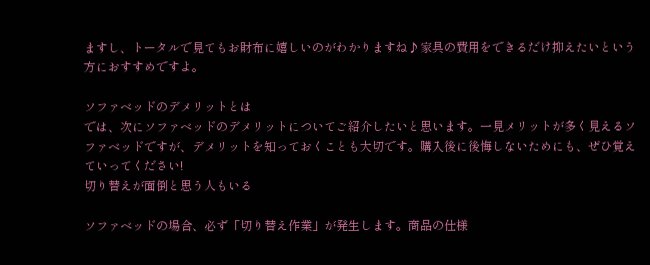ますし、トータルで見てもお財布に嬉しいのがわかりますね♪家具の費用をできるだけ抑えたいという方におすすめですよ。

ソファベッドのデメリットとは
では、次にソファベッドのデメリットについてご紹介したいと思います。一見メリットが多く見えるソファベッドですが、デメリットを知っておくことも大切です。購入後に後悔しないためにも、ぜひ覚えていってください!
切り替えが面倒と思う人もいる

ソファベッドの場合、必ず「切り替え作業」が発生します。商品の仕様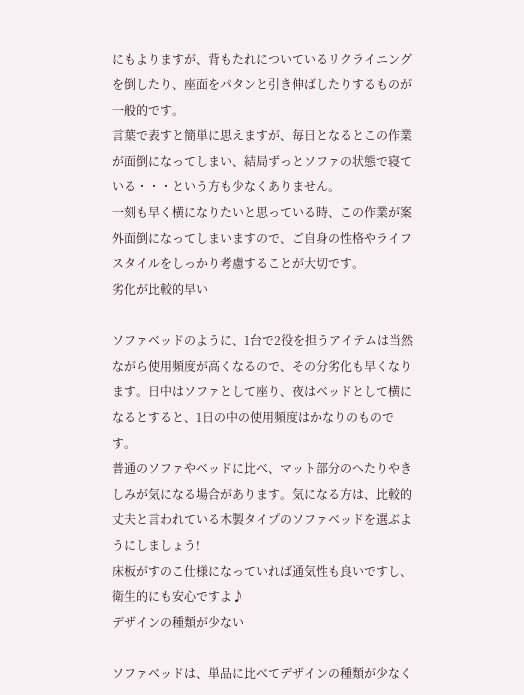にもよりますが、背もたれについているリクライニングを倒したり、座面をパタンと引き伸ばしたりするものが一般的です。
言葉で表すと簡単に思えますが、毎日となるとこの作業が面倒になってしまい、結局ずっとソファの状態で寝ている・・・という方も少なくありません。
一刻も早く横になりたいと思っている時、この作業が案外面倒になってしまいますので、ご自身の性格やライフスタイルをしっかり考慮することが大切です。
劣化が比較的早い

ソファベッドのように、1台で2役を担うアイテムは当然ながら使用頻度が高くなるので、その分劣化も早くなります。日中はソファとして座り、夜はベッドとして横になるとすると、1日の中の使用頻度はかなりのものです。
普通のソファやベッドに比べ、マット部分のへたりやきしみが気になる場合があります。気になる方は、比較的丈夫と言われている木製タイプのソファベッドを選ぶようにしましょう!
床板がすのこ仕様になっていれば通気性も良いですし、衛生的にも安心ですよ♪
デザインの種類が少ない

ソファベッドは、単品に比べてデザインの種類が少なく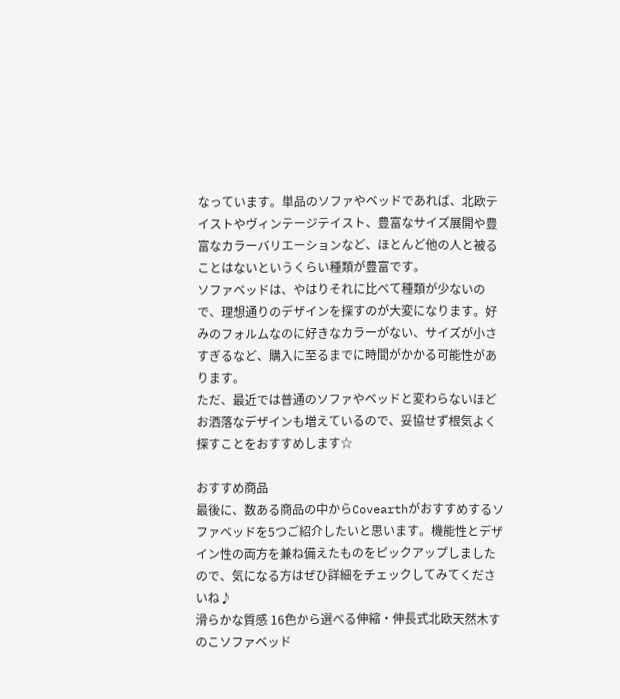なっています。単品のソファやベッドであれば、北欧テイストやヴィンテージテイスト、豊富なサイズ展開や豊富なカラーバリエーションなど、ほとんど他の人と被ることはないというくらい種類が豊富です。
ソファベッドは、やはりそれに比べて種類が少ないので、理想通りのデザインを探すのが大変になります。好みのフォルムなのに好きなカラーがない、サイズが小さすぎるなど、購入に至るまでに時間がかかる可能性があります。
ただ、最近では普通のソファやベッドと変わらないほどお洒落なデザインも増えているので、妥協せず根気よく探すことをおすすめします☆

おすすめ商品
最後に、数ある商品の中からCovearthがおすすめするソファベッドを5つご紹介したいと思います。機能性とデザイン性の両方を兼ね備えたものをピックアップしましたので、気になる方はぜひ詳細をチェックしてみてくださいね♪
滑らかな質感 16色から選べる伸縮・伸長式北欧天然木すのこソファベッド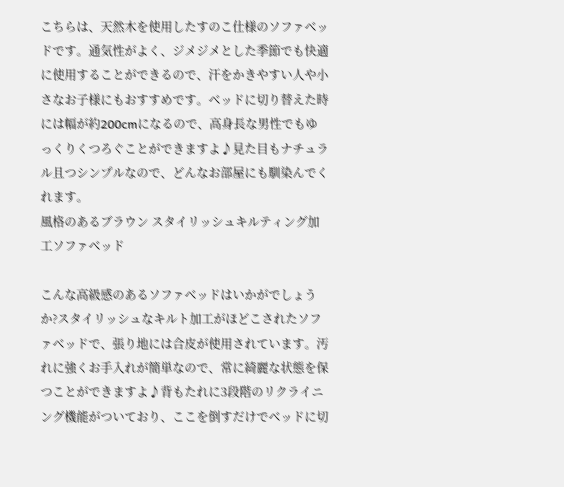こちらは、天然木を使用したすのこ仕様のソファベッドです。通気性がよく、ジメジメとした季節でも快適に使用することができるので、汗をかきやすい人や小さなお子様にもおすすめです。ベッドに切り替えた時には幅が約200cmになるので、高身長な男性でもゆっくりくつろぐことができますよ♪見た目もナチュラル且つシンプルなので、どんなお部屋にも馴染んでくれます。
風格のあるブラウン スタイリッシュキルティング加工ソファベッド

こんな高級感のあるソファベッドはいかがでしょうか?スタイリッシュなキルト加工がほどこされたソファベッドで、張り地には合皮が使用されています。汚れに強くお手入れが簡単なので、常に綺麗な状態を保つことができますよ♪背もたれに3段階のリクライニング機能がついており、ここを倒すだけでベッドに切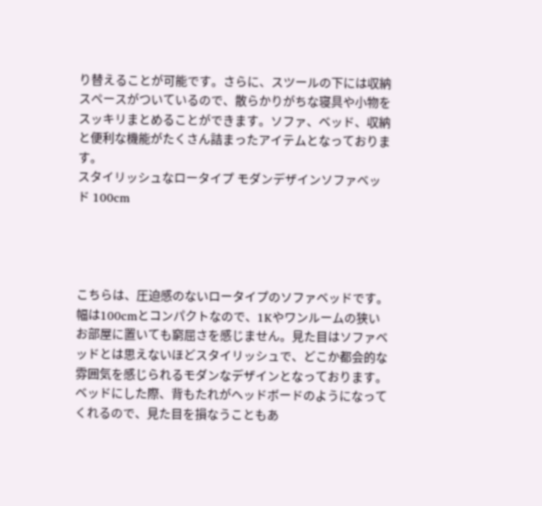り替えることが可能です。さらに、スツールの下には収納スペースがついているので、散らかりがちな寝具や小物をスッキリまとめることができます。ソファ、ベッド、収納と便利な機能がたくさん詰まったアイテムとなっております。
スタイリッシュなロータイプ モダンデザインソファベッド 100cm




こちらは、圧迫感のないロータイプのソファベッドです。幅は100cmとコンパクトなので、1Kやワンルームの狭いお部屋に置いても窮屈さを感じません。見た目はソファベッドとは思えないほどスタイリッシュで、どこか都会的な雰囲気を感じられるモダンなデザインとなっております。ベッドにした際、背もたれがヘッドボードのようになってくれるので、見た目を損なうこともあ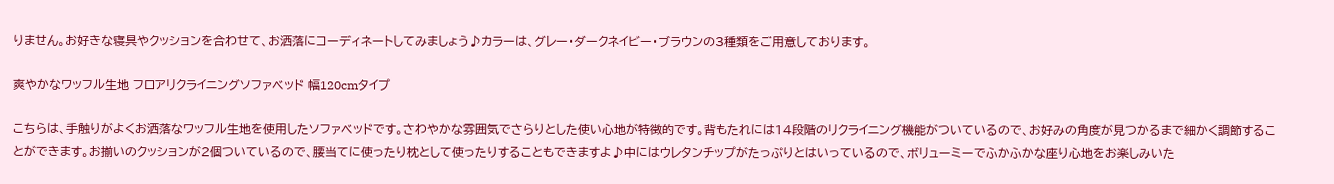りません。お好きな寝具やクッションを合わせて、お洒落にコーディネートしてみましょう♪カラーは、グレー・ダークネイビー・ブラウンの3種類をご用意しております。

爽やかなワッフル生地 フロアリクライニングソファベッド 幅120cmタイプ

こちらは、手触りがよくお洒落なワッフル生地を使用したソファベッドです。さわやかな雰囲気でさらりとした使い心地が特徴的です。背もたれには14段階のリクライニング機能がついているので、お好みの角度が見つかるまで細かく調節することができます。お揃いのクッションが2個ついているので、腰当てに使ったり枕として使ったりすることもできますよ♪中にはウレタンチップがたっぷりとはいっているので、ボリューミーでふかふかな座り心地をお楽しみいた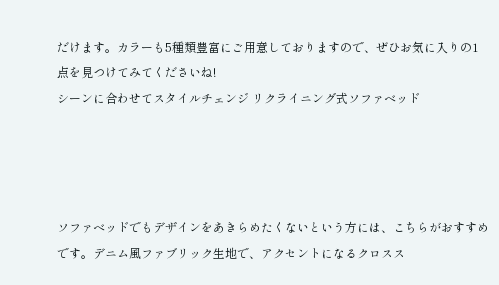だけます。カラーも5種類豊富にご用意しておりますので、ぜひお気に入りの1点を見つけてみてくださいね!
シーンに合わせてスタイルチェンジ リクライニング式ソファベッド




ソファベッドでもデザインをあきらめたくないという方には、こちらがおすすめです。デニム風ファブリック生地で、アクセントになるクロスス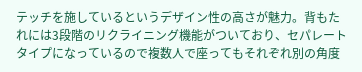テッチを施しているというデザイン性の高さが魅力。背もたれには3段階のリクライニング機能がついており、セパレートタイプになっているので複数人で座ってもそれぞれ別の角度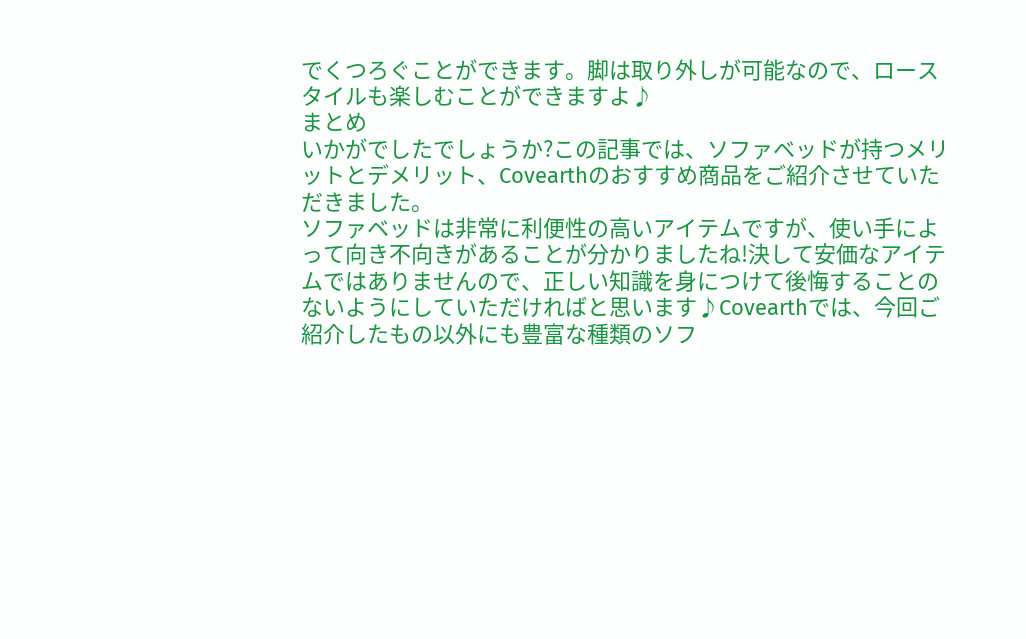でくつろぐことができます。脚は取り外しが可能なので、ロースタイルも楽しむことができますよ♪
まとめ
いかがでしたでしょうか?この記事では、ソファベッドが持つメリットとデメリット、Covearthのおすすめ商品をご紹介させていただきました。
ソファベッドは非常に利便性の高いアイテムですが、使い手によって向き不向きがあることが分かりましたね!決して安価なアイテムではありませんので、正しい知識を身につけて後悔することのないようにしていただければと思います♪Covearthでは、今回ご紹介したもの以外にも豊富な種類のソフ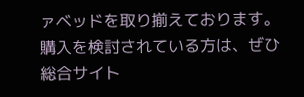ァベッドを取り揃えております。購入を検討されている方は、ぜひ総合サイト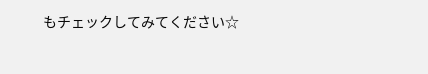もチェックしてみてください☆